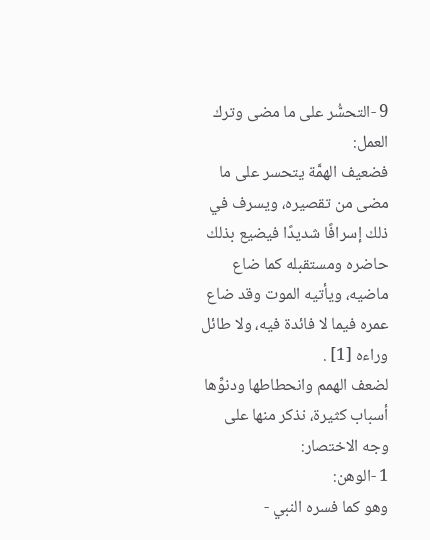9 -التحسُّر على ما مضى وترك العمل:
فضعيف الهمَّة يتحسر على ما مضى من تقصيره، ويسرف في ذلك إسرافًا شديدًا فيضيع بذلك حاضره ومستقبله كما ضاع ماضيه، ويأتيه الموت وقد ضاع عمره فيما لا فائدة فيه، ولا طائل وراءه [1] .
لضعف الهمم وانحطاطها ودنوِّها أسباب كثيرة، نذكر منها على وجه الاختصار:
1 -الوهن:
وهو كما فسره النبي -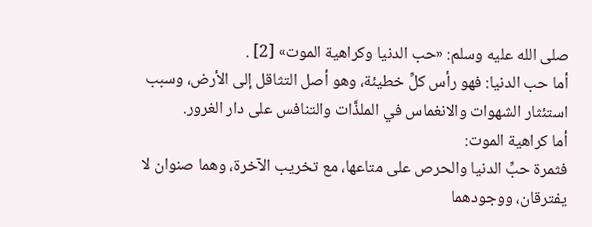صلى الله عليه وسلم: «حب الدنيا وكراهية الموت» [2] .
أما حب الدنيا: فهو رأس كلِّ خطيئة، وهو أصل التثاقل إلى الأرض، وسبب استئثار الشهوات والانغماس في الملذَّات والتنافس على دار الغرور.
أما كراهية الموت:
فثمرة حبِّ الدنيا والحرص على متاعها، مع تخريب الآخرة، وهما صنوان لا يفترقان، ووجودهما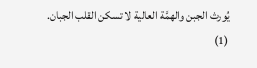يُورث الجبن والهمَّة العالية لا تسكن القلب الجبان.
(1)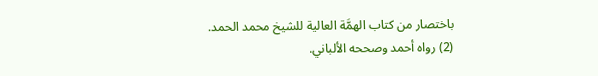باختصار من كتاب الهمَّة العالية للشيخ محمد الحمد.
(2) رواه أحمد وصححه الألباني.